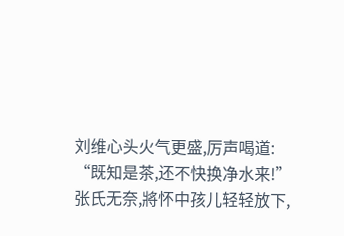刘维心头火气更盛,厉声喝道:
“既知是茶,还不快换净水来!”
张氏无奈,將怀中孩儿轻轻放下,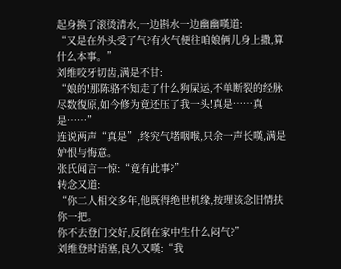起身换了滚烫清水,一边斟水一边幽幽嘆道:
“又是在外头受了气?有火气便往咱娘俩儿身上撒,算什么本事。”
刘维咬牙切齿,满是不甘:
“娘的!那陈骆不知走了什么狗屎运,不单断裂的经脉尽数復原,如今修为竟还压了我一头!真是……真是……”
连说两声“真是”,终究气堵咽喉,只余一声长嘆,满是妒恨与悔意。
张氏闻言一惊:“竟有此事?”
转念又道:
“你二人相交多年,他既得绝世机缘,按理该念旧情扶你一把。
你不去登门交好,反倒在家中生什么闷气?”
刘维登时语塞,良久又嘆:“我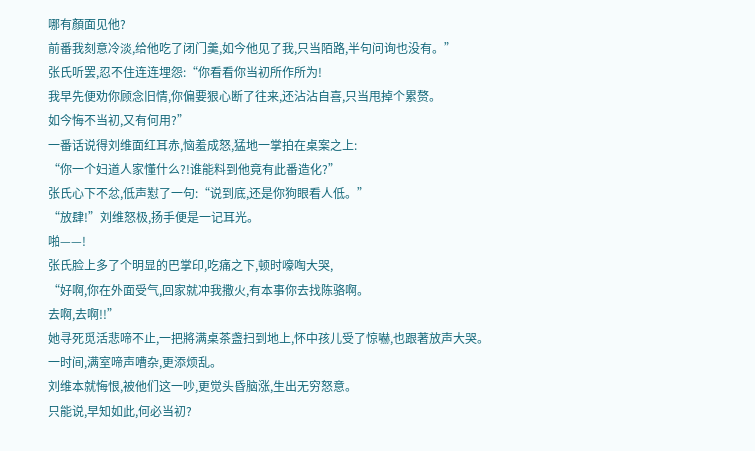哪有顏面见他?
前番我刻意冷淡,给他吃了闭门羹,如今他见了我,只当陌路,半句问询也没有。”
张氏听罢,忍不住连连埋怨:“你看看你当初所作所为!
我早先便劝你顾念旧情,你偏要狠心断了往来,还沾沾自喜,只当甩掉个累赘。
如今悔不当初,又有何用?”
一番话说得刘维面红耳赤,恼羞成怒,猛地一掌拍在桌案之上:
“你一个妇道人家懂什么?!谁能料到他竟有此番造化?”
张氏心下不忿,低声懟了一句:“说到底,还是你狗眼看人低。”
“放肆!”刘维怒极,扬手便是一记耳光。
啪——!
张氏脸上多了个明显的巴掌印,吃痛之下,顿时嚎啕大哭,
“好啊,你在外面受气,回家就冲我撒火,有本事你去找陈骆啊。
去啊,去啊!!”
她寻死觅活悲啼不止,一把將满桌茶盏扫到地上,怀中孩儿受了惊嚇,也跟著放声大哭。
一时间,满室啼声嘈杂,更添烦乱。
刘维本就悔恨,被他们这一吵,更觉头昏脑涨,生出无穷怒意。
只能说,早知如此,何必当初?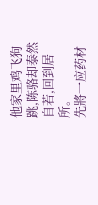他家里鸡飞狗跳,陈骆却泰然自若,回到居所。
先將一应药材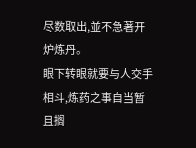尽数取出,並不急著开炉炼丹。
眼下转眼就要与人交手相斗,炼药之事自当暂且搁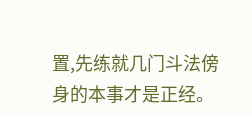置,先练就几门斗法傍身的本事才是正经。